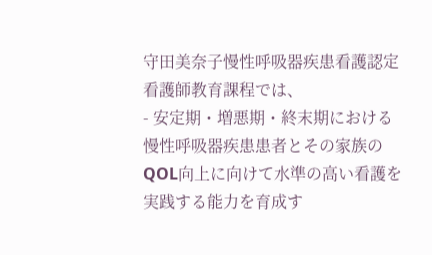守田美奈子慢性呼吸器疾患看護認定看護師教育課程では、
- 安定期・増悪期・終末期における慢性呼吸器疾患患者とその家族のQOL向上に向けて水準の高い看護を実践する能力を育成す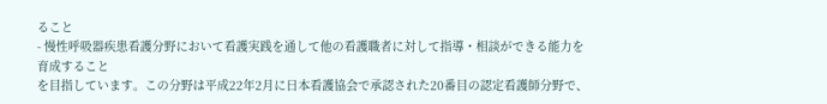ること
- 慢性呼吸器疾患看護分野において看護実践を通して他の看護職者に対して指導・相談ができる能力を育成すること
を目指しています。この分野は平成22年2月に日本看護協会で承認された20番目の認定看護師分野で、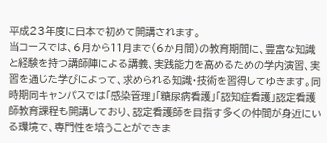平成23年度に日本で初めて開講されます。
当コースでは、6月から11月まで(6か月間)の教育期間に、豊富な知識と経験を持つ講師陣による講義、実践能力を高めるための学内演習、実習を通じた学びによって、求められる知識・技術を習得してゆきます。同時期同キャンパスでは「感染管理」「糖尿病看護」「認知症看護」認定看護師教育課程も開講しており、認定看護師を目指す多くの仲間が身近にいる環境で、専門性を培うことができま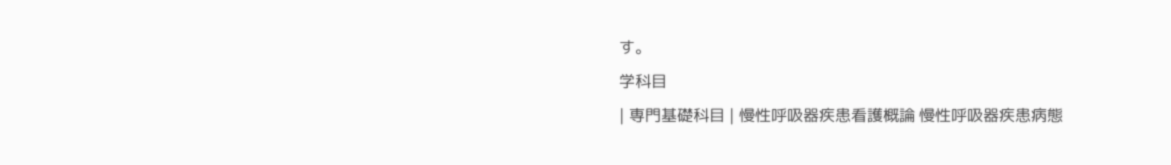す。
学科目
| 専門基礎科目 | 慢性呼吸器疾患看護概論 慢性呼吸器疾患病態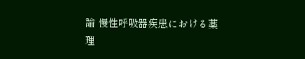論 慢性呼吸器疾患における薬理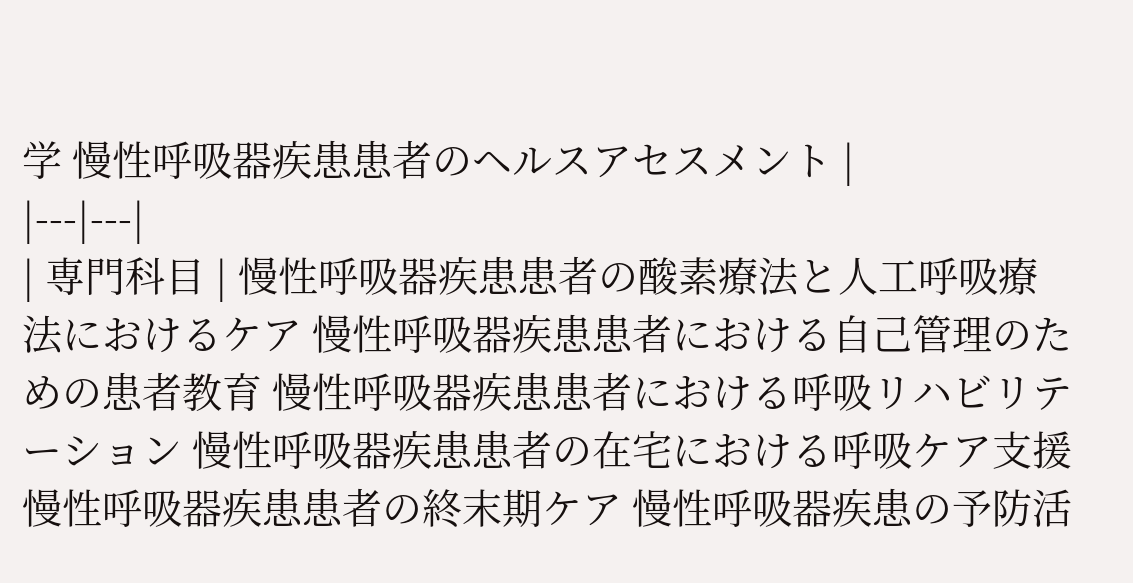学 慢性呼吸器疾患患者のヘルスアセスメント |
|---|---|
| 専門科目 | 慢性呼吸器疾患患者の酸素療法と人工呼吸療法におけるケア 慢性呼吸器疾患患者における自己管理のための患者教育 慢性呼吸器疾患患者における呼吸リハビリテーション 慢性呼吸器疾患患者の在宅における呼吸ケア支援 慢性呼吸器疾患患者の終末期ケア 慢性呼吸器疾患の予防活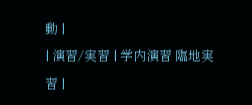動 |
| 演習/実習 | 学内演習 臨地実習 |